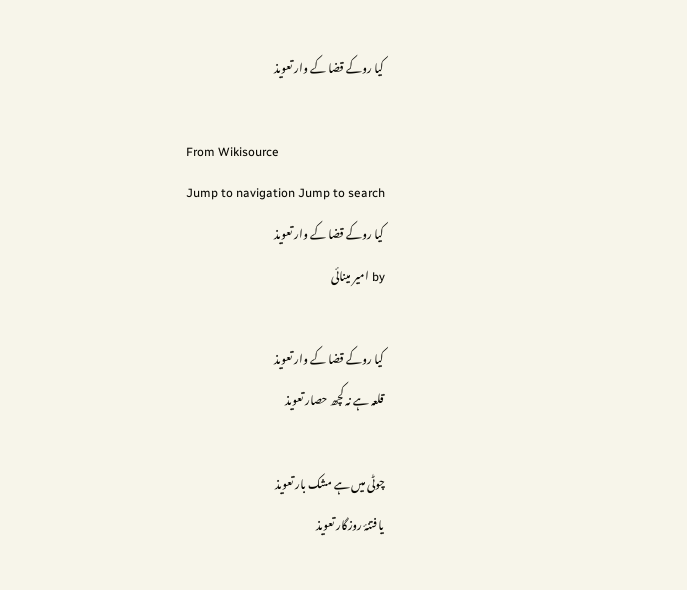کیا روکے قضا کے وار تعویذ

From Wikisource
Jump to navigation Jump to search
کیا روکے قضا کے وار تعویذ
by امیر مینائی

کیا روکے قضا کے وار تعویذ
قلعہ ہے نہ کچھ حصار تعویذ

چوٹی میں ہے مشک بار تعویذ
یا فتنۂ روزگار تعویذ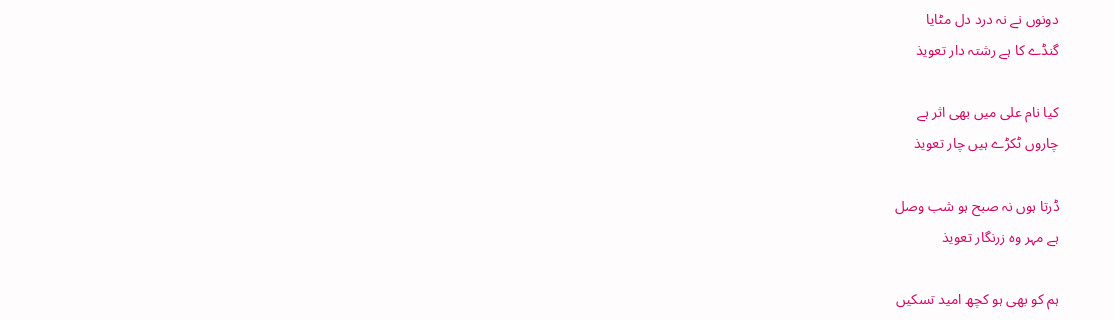دونوں نے نہ درد دل مٹایا
گنڈے کا ہے رشتہ دار تعویذ

کیا نام علی میں بھی اثر ہے
چاروں ٹکڑے ہیں چار تعویذ

ڈرتا ہوں نہ صبح ہو شب وصل
ہے مہر وہ زرنگار تعویذ

ہم کو بھی ہو کچھ امید تسکیں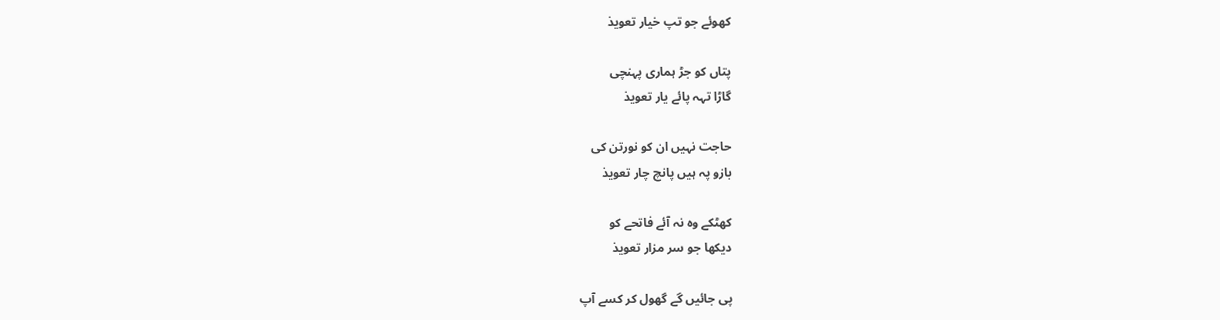کھوئے جو تپ خیار تعویذ

پتاں کو جڑ ہماری پہنچی
گاڑا تہہ پائے یار تعویذ

حاجت نہیں ان کو نورتن کی
بازو پہ ہیں پانچ چار تعویذ

کھٹکے وہ نہ آئے فاتحے کو
دیکھا جو سر مزار تعویذ

پی جائیں گے گھول کر کسے آپ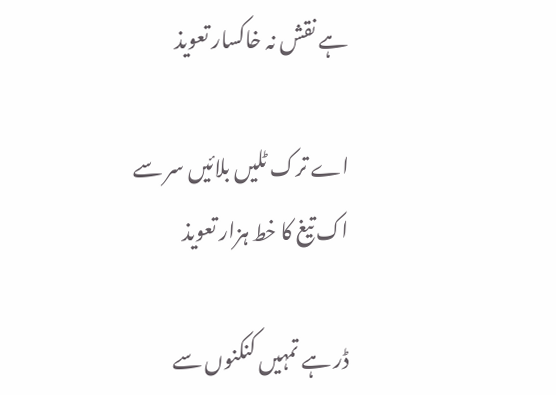ہے نقش نہ خاکسار تعویذ

اے ترک ٹلیں بلائیں سر سے
اک تیغ کا خط ہزار تعویذ

ڈر ہے تمہیں کنکنوں سے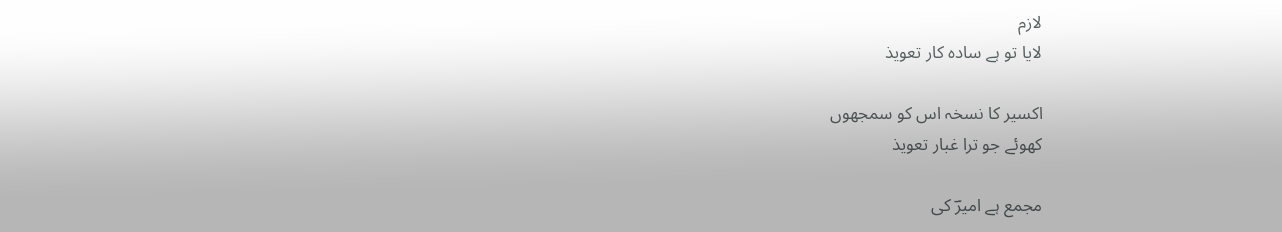لازم
لایا تو ہے سادہ کار تعویذ

اکسیر کا نسخہ اس کو سمجھوں
کھوئے جو ترا غبار تعویذ

مجمع ہے امیرؔ کی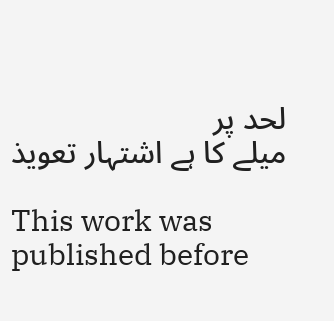لحد پر
میلے کا ہے اشتہار تعویذ

This work was published before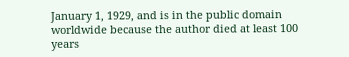January 1, 1929, and is in the public domain worldwide because the author died at least 100 years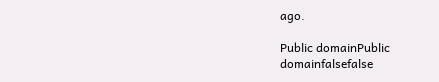ago.

Public domainPublic domainfalsefalse